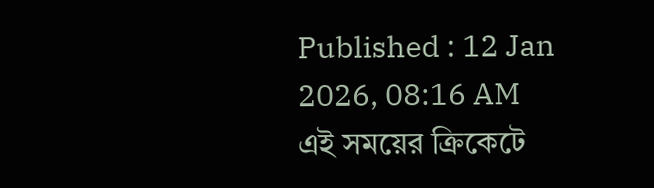Published : 12 Jan 2026, 08:16 AM
এই সময়ের ক্রিকেটে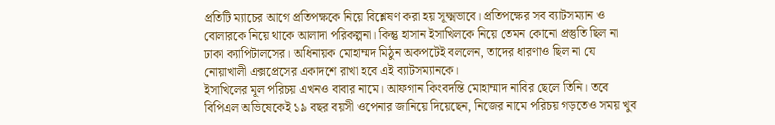প্রতিটি ম্যাচের আগে প্রতিপক্ষকে নিয়ে বিশ্লেষণ করা হয় সূক্ষ্মভাবে। প্রতিপক্ষের সব ব্যাটসম্যান ও বোলারকে নিয়ে থাকে আলাদা পরিকল্পনা। কিন্তু হাসান ইসাখিলকে নিয়ে তেমন কোনো প্রস্তুতি ছিল না ঢাকা ক্যাপিটালসের। অধিনায়ক মোহাম্মদ মিঠুন অকপটেই বললেন, তাদের ধারণাও ছিল না যে নোয়াখালী এক্সপ্রেসের একাদশে রাখা হবে এই ব্যাটসম্যানকে।
ইসাখিলের মূল পরিচয় এখনও বাবার নামে। আফগান কিংবদন্তি মোহাম্মাদ নাবির ছেলে তিনি। তবে বিপিএল অভিষেকেই ১৯ বছর বয়সী ওপেনার জানিয়ে দিয়েছেন, নিজের নামে পরিচয় গড়তেও সময় খুব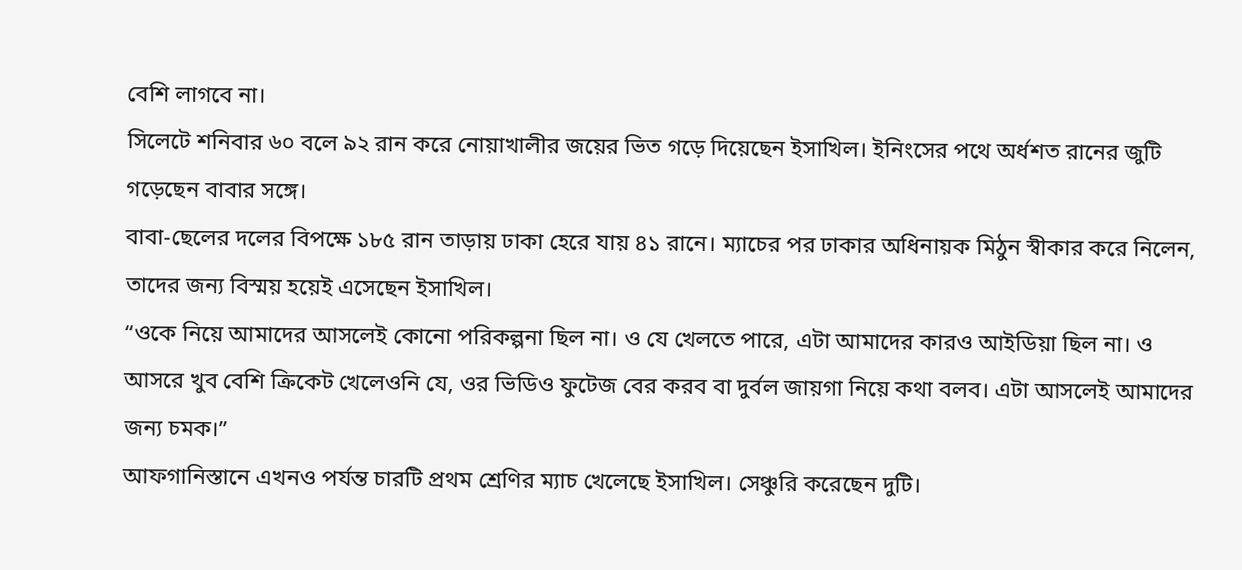বেশি লাগবে না।
সিলেটে শনিবার ৬০ বলে ৯২ রান করে নোয়াখালীর জয়ের ভিত গড়ে দিয়েছেন ইসাখিল। ইনিংসের পথে অর্ধশত রানের জুটি গড়েছেন বাবার সঙ্গে।
বাবা-ছেলের দলের বিপক্ষে ১৮৫ রান তাড়ায় ঢাকা হেরে যায় ৪১ রানে। ম্যাচের পর ঢাকার অধিনায়ক মিঠুন স্বীকার করে নিলেন, তাদের জন্য বিস্ময় হয়েই এসেছেন ইসাখিল।
“ওকে নিয়ে আমাদের আসলেই কোনো পরিকল্পনা ছিল না। ও যে খেলতে পারে, এটা আমাদের কারও আইডিয়া ছিল না। ও আসরে খুব বেশি ক্রিকেট খেলেওনি যে, ওর ভিডিও ফুটেজ বের করব বা দুর্বল জায়গা নিয়ে কথা বলব। এটা আসলেই আমাদের জন্য চমক।”
আফগানিস্তানে এখনও পর্যন্ত চারটি প্রথম শ্রেণির ম্যাচ খেলেছে ইসাখিল। সেঞ্চুরি করেছেন দুটি।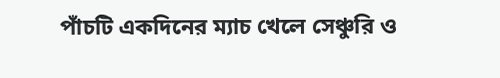পাঁচটি একদিনের ম্যাচ খেলে সেঞ্চুরি ও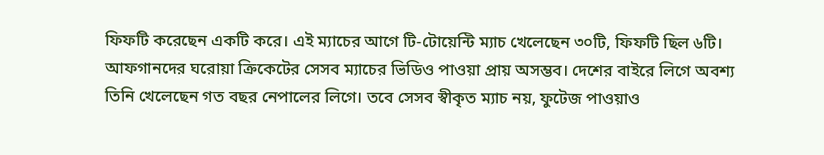ফিফটি করেছেন একটি করে। এই ম্যাচের আগে টি-টোয়েন্টি ম্যাচ খেলেছেন ৩০টি, ফিফটি ছিল ৬টি। আফগানদের ঘরোয়া ক্রিকেটের সেসব ম্যাচের ভিডিও পাওয়া প্রায় অসম্ভব। দেশের বাইরে লিগে অবশ্য তিনি খেলেছেন গত বছর নেপালের লিগে। তবে সেসব স্বীকৃত ম্যাচ নয়, ফুটেজ পাওয়াও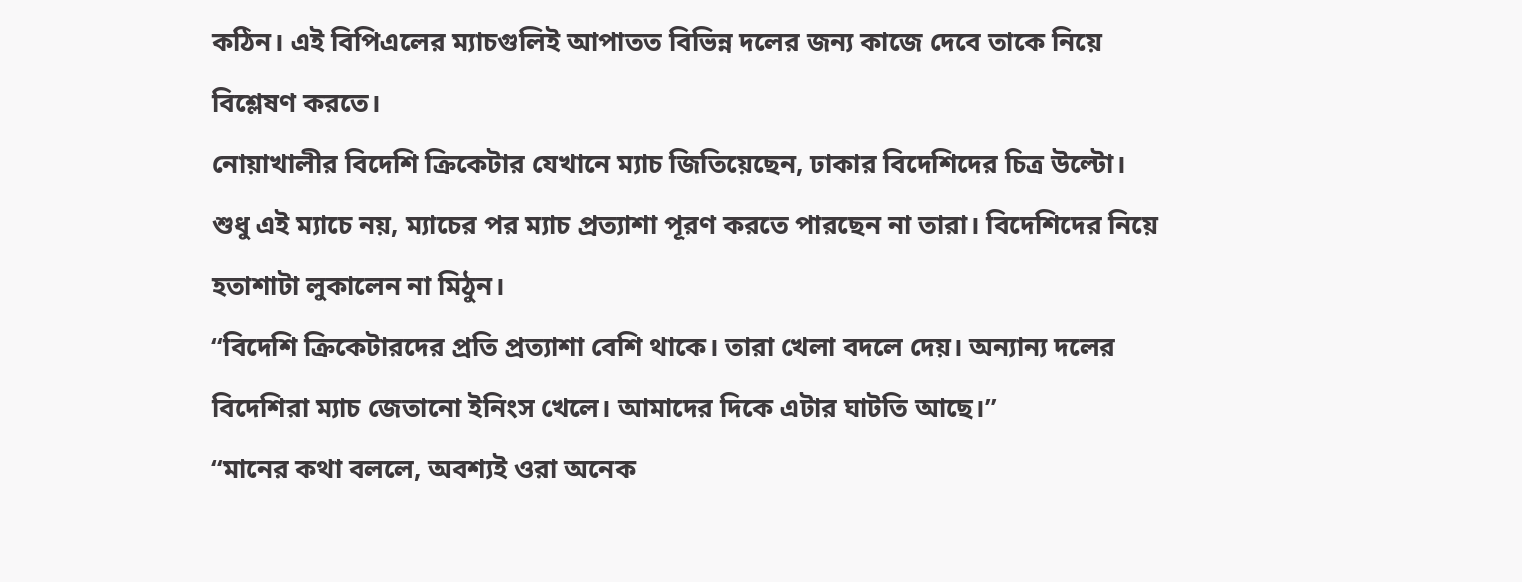কঠিন। এই বিপিএলের ম্যাচগুলিই আপাতত বিভিন্ন দলের জন্য কাজে দেবে তাকে নিয়ে বিশ্লেষণ করতে।
নোয়াখালীর বিদেশি ক্রিকেটার যেখানে ম্যাচ জিতিয়েছেন, ঢাকার বিদেশিদের চিত্র উল্টো। শুধু এই ম্যাচে নয়, ম্যাচের পর ম্যাচ প্রত্যাশা পূরণ করতে পারছেন না তারা। বিদেশিদের নিয়ে হতাশাটা লুকালেন না মিঠুন।
“বিদেশি ক্রিকেটারদের প্রতি প্রত্যাশা বেশি থাকে। তারা খেলা বদলে দেয়। অন্যান্য দলের বিদেশিরা ম্যাচ জেতানো ইনিংস খেলে। আমাদের দিকে এটার ঘাটতি আছে।”
“মানের কথা বললে, অবশ্যই ওরা অনেক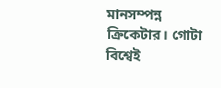মানসম্পন্ন ক্রিকেটার। গোটা বিশ্বেই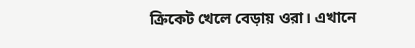ক্রিকেট খেলে বেড়ায় ওরা। এখানে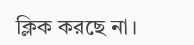ক্লিক করছে না।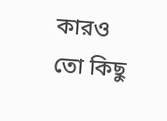কারও তো কিছু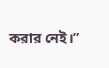করার নেই।”